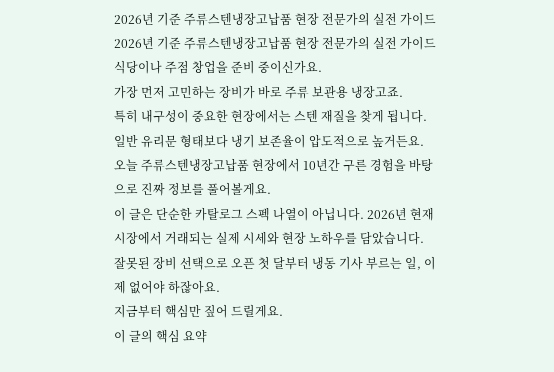2026년 기준 주류스텐냉장고납품 현장 전문가의 실전 가이드
2026년 기준 주류스텐냉장고납품 현장 전문가의 실전 가이드
식당이나 주점 창업을 준비 중이신가요.
가장 먼저 고민하는 장비가 바로 주류 보관용 냉장고죠.
특히 내구성이 중요한 현장에서는 스텐 재질을 찾게 됩니다.
일반 유리문 형태보다 냉기 보존율이 압도적으로 높거든요.
오늘 주류스텐냉장고납품 현장에서 10년간 구른 경험을 바탕으로 진짜 정보를 풀어볼게요.
이 글은 단순한 카탈로그 스펙 나열이 아닙니다. 2026년 현재 시장에서 거래되는 실제 시세와 현장 노하우를 담았습니다.
잘못된 장비 선택으로 오픈 첫 달부터 냉동 기사 부르는 일, 이제 없어야 하잖아요.
지금부터 핵심만 짚어 드릴게요.
이 글의 핵심 요약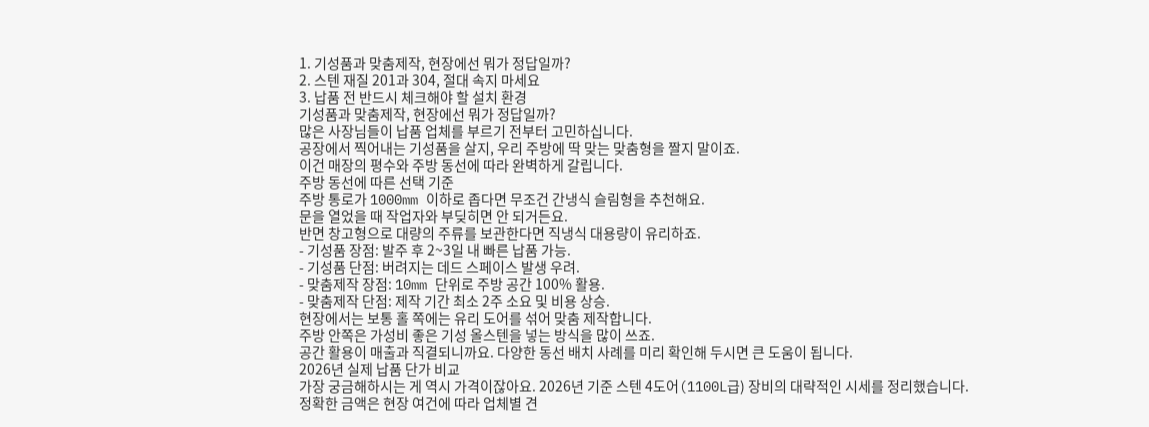1. 기성품과 맞춤제작, 현장에선 뭐가 정답일까?
2. 스텐 재질 201과 304, 절대 속지 마세요
3. 납품 전 반드시 체크해야 할 설치 환경
기성품과 맞춤제작, 현장에선 뭐가 정답일까?
많은 사장님들이 납품 업체를 부르기 전부터 고민하십니다.
공장에서 찍어내는 기성품을 살지, 우리 주방에 딱 맞는 맞춤형을 짤지 말이죠.
이건 매장의 평수와 주방 동선에 따라 완벽하게 갈립니다.
주방 동선에 따른 선택 기준
주방 통로가 1000mm 이하로 좁다면 무조건 간냉식 슬림형을 추천해요.
문을 열었을 때 작업자와 부딪히면 안 되거든요.
반면 창고형으로 대량의 주류를 보관한다면 직냉식 대용량이 유리하죠.
- 기성품 장점: 발주 후 2~3일 내 빠른 납품 가능.
- 기성품 단점: 버려지는 데드 스페이스 발생 우려.
- 맞춤제작 장점: 10mm 단위로 주방 공간 100% 활용.
- 맞춤제작 단점: 제작 기간 최소 2주 소요 및 비용 상승.
현장에서는 보통 홀 쪽에는 유리 도어를 섞어 맞춤 제작합니다.
주방 안쪽은 가성비 좋은 기성 올스텐을 넣는 방식을 많이 쓰죠.
공간 활용이 매출과 직결되니까요. 다양한 동선 배치 사례를 미리 확인해 두시면 큰 도움이 됩니다.
2026년 실제 납품 단가 비교
가장 궁금해하시는 게 역시 가격이잖아요. 2026년 기준 스텐 4도어(1100L급) 장비의 대략적인 시세를 정리했습니다.
정확한 금액은 현장 여건에 따라 업체별 견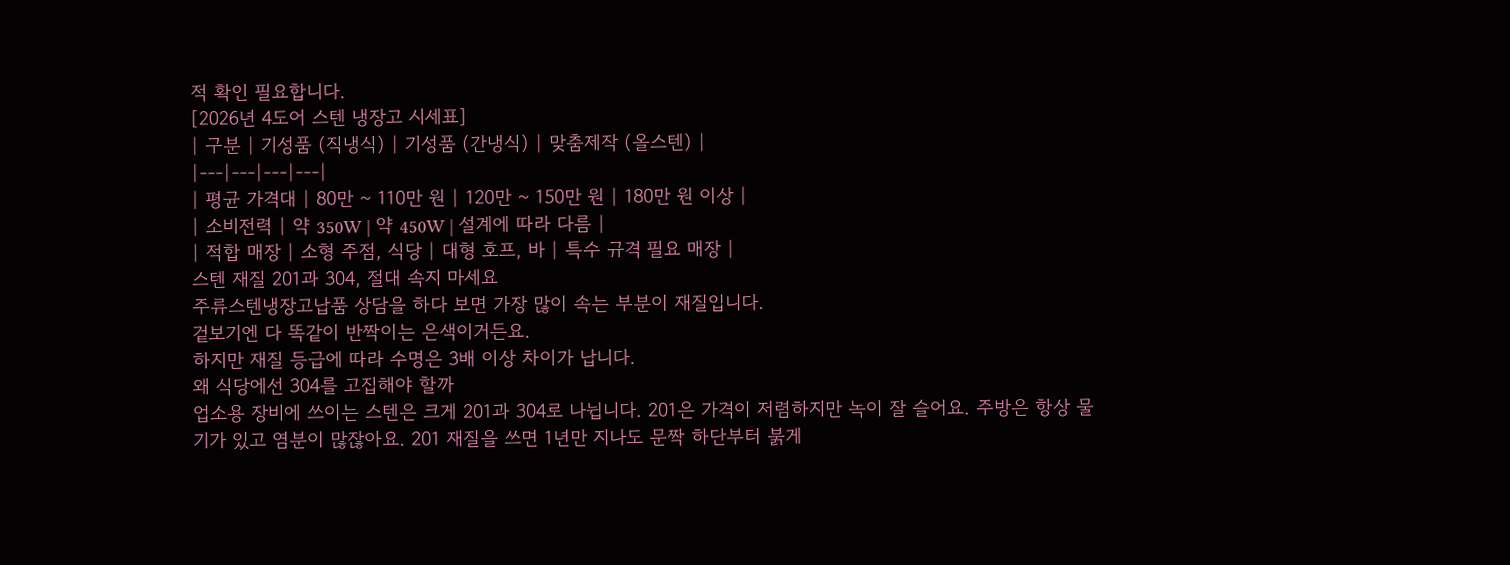적 확인 필요합니다.
[2026년 4도어 스텐 냉장고 시세표]
| 구분 | 기성품 (직냉식) | 기성품 (간냉식) | 맞춤제작 (올스텐) |
|---|---|---|---|
| 평균 가격대 | 80만 ~ 110만 원 | 120만 ~ 150만 원 | 180만 원 이상 |
| 소비전력 | 약 350W | 약 450W | 설계에 따라 다름 |
| 적합 매장 | 소형 주점, 식당 | 대형 호프, 바 | 특수 규격 필요 매장 |
스텐 재질 201과 304, 절대 속지 마세요
주류스텐냉장고납품 상담을 하다 보면 가장 많이 속는 부분이 재질입니다.
겉보기엔 다 똑같이 반짝이는 은색이거든요.
하지만 재질 등급에 따라 수명은 3배 이상 차이가 납니다.
왜 식당에선 304를 고집해야 할까
업소용 장비에 쓰이는 스텐은 크게 201과 304로 나뉩니다. 201은 가격이 저렴하지만 녹이 잘 슬어요. 주방은 항상 물기가 있고 염분이 많잖아요. 201 재질을 쓰면 1년만 지나도 문짝 하단부터 붉게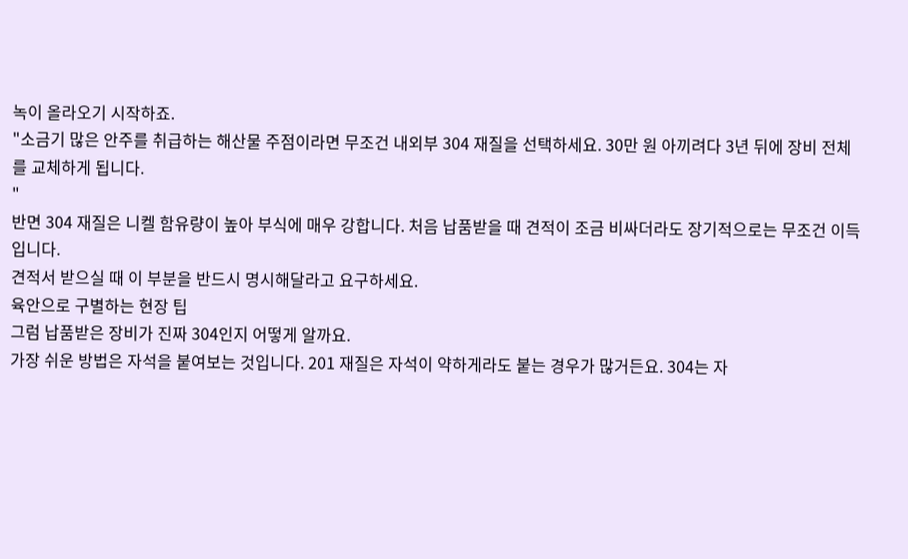녹이 올라오기 시작하죠.
"소금기 많은 안주를 취급하는 해산물 주점이라면 무조건 내외부 304 재질을 선택하세요. 30만 원 아끼려다 3년 뒤에 장비 전체를 교체하게 됩니다.
"
반면 304 재질은 니켈 함유량이 높아 부식에 매우 강합니다. 처음 납품받을 때 견적이 조금 비싸더라도 장기적으로는 무조건 이득입니다.
견적서 받으실 때 이 부분을 반드시 명시해달라고 요구하세요.
육안으로 구별하는 현장 팁
그럼 납품받은 장비가 진짜 304인지 어떻게 알까요.
가장 쉬운 방법은 자석을 붙여보는 것입니다. 201 재질은 자석이 약하게라도 붙는 경우가 많거든요. 304는 자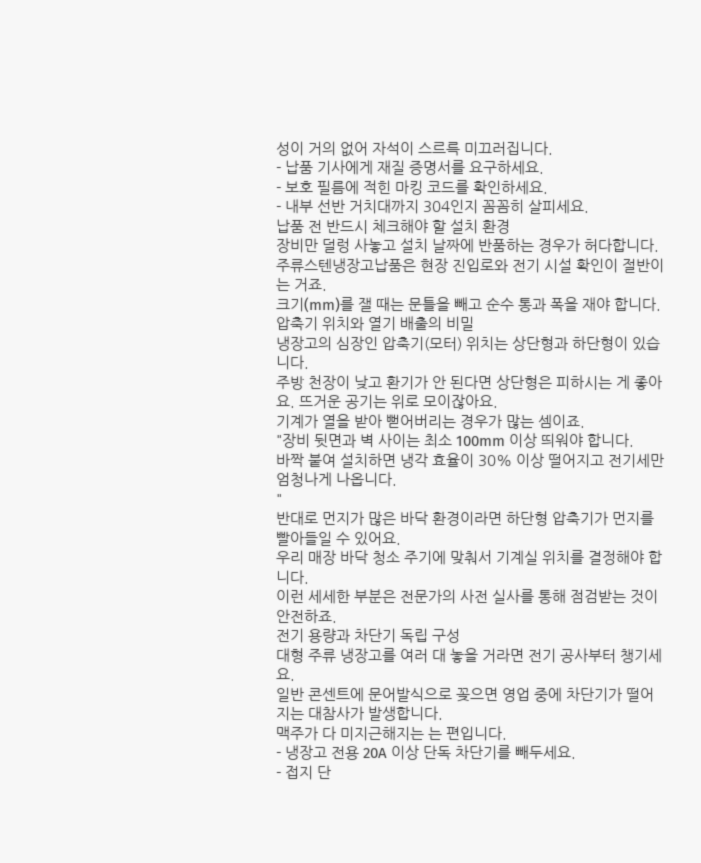성이 거의 없어 자석이 스르륵 미끄러집니다.
- 납품 기사에게 재질 증명서를 요구하세요.
- 보호 필름에 적힌 마킹 코드를 확인하세요.
- 내부 선반 거치대까지 304인지 꼼꼼히 살피세요.
납품 전 반드시 체크해야 할 설치 환경
장비만 덜렁 사놓고 설치 날짜에 반품하는 경우가 허다합니다.
주류스텐냉장고납품은 현장 진입로와 전기 시설 확인이 절반이는 거죠.
크기(mm)를 잴 때는 문틀을 빼고 순수 통과 폭을 재야 합니다.
압축기 위치와 열기 배출의 비밀
냉장고의 심장인 압축기(모터) 위치는 상단형과 하단형이 있습니다.
주방 천장이 낮고 환기가 안 된다면 상단형은 피하시는 게 좋아요. 뜨거운 공기는 위로 모이잖아요.
기계가 열을 받아 뻗어버리는 경우가 많는 셈이죠.
"장비 뒷면과 벽 사이는 최소 100mm 이상 띄워야 합니다.
바짝 붙여 설치하면 냉각 효율이 30% 이상 떨어지고 전기세만 엄청나게 나옵니다.
"
반대로 먼지가 많은 바닥 환경이라면 하단형 압축기가 먼지를 빨아들일 수 있어요.
우리 매장 바닥 청소 주기에 맞춰서 기계실 위치를 결정해야 합니다.
이런 세세한 부분은 전문가의 사전 실사를 통해 점검받는 것이 안전하죠.
전기 용량과 차단기 독립 구성
대형 주류 냉장고를 여러 대 놓을 거라면 전기 공사부터 챙기세요.
일반 콘센트에 문어발식으로 꽂으면 영업 중에 차단기가 떨어지는 대참사가 발생합니다.
맥주가 다 미지근해지는 는 편입니다.
- 냉장고 전용 20A 이상 단독 차단기를 빼두세요.
- 접지 단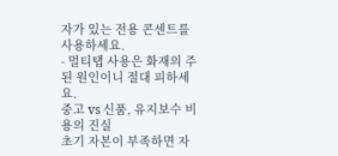자가 있는 전용 콘센트를 사용하세요.
- 멀티탭 사용은 화재의 주된 원인이니 절대 피하세요.
중고 vs 신품, 유지보수 비용의 진실
초기 자본이 부족하면 자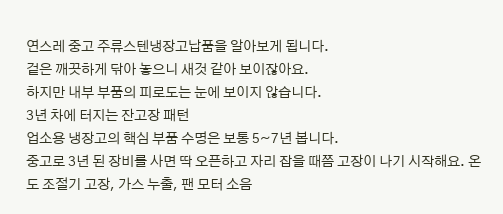연스레 중고 주류스텐냉장고납품을 알아보게 됩니다.
겉은 깨끗하게 닦아 놓으니 새것 같아 보이잖아요.
하지만 내부 부품의 피로도는 눈에 보이지 않습니다.
3년 차에 터지는 잔고장 패턴
업소용 냉장고의 핵심 부품 수명은 보통 5~7년 봅니다.
중고로 3년 된 장비를 사면 딱 오픈하고 자리 잡을 때쯤 고장이 나기 시작해요. 온도 조절기 고장, 가스 누출, 팬 모터 소음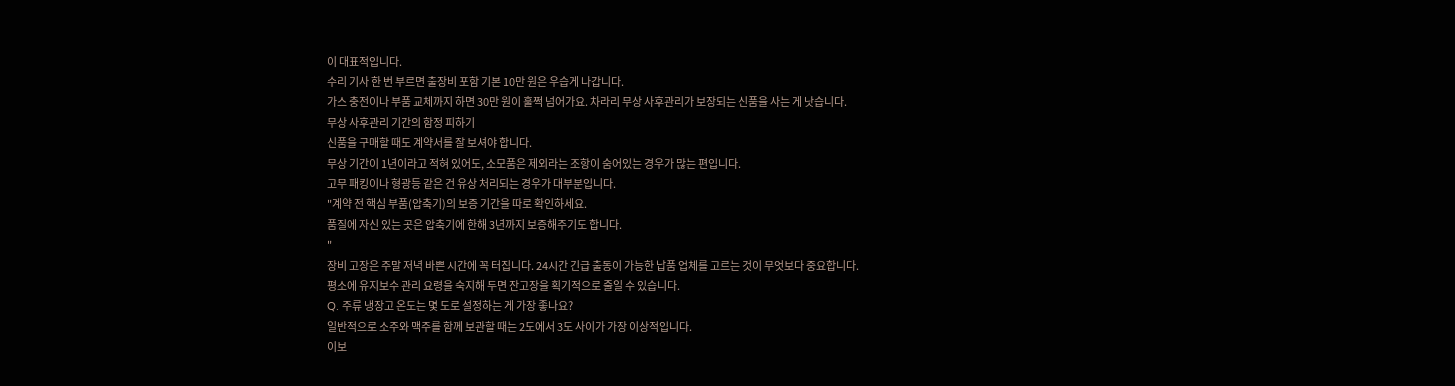이 대표적입니다.
수리 기사 한 번 부르면 출장비 포함 기본 10만 원은 우습게 나갑니다.
가스 충전이나 부품 교체까지 하면 30만 원이 훌쩍 넘어가요. 차라리 무상 사후관리가 보장되는 신품을 사는 게 낫습니다.
무상 사후관리 기간의 함정 피하기
신품을 구매할 때도 계약서를 잘 보셔야 합니다.
무상 기간이 1년이라고 적혀 있어도, 소모품은 제외라는 조항이 숨어있는 경우가 많는 편입니다.
고무 패킹이나 형광등 같은 건 유상 처리되는 경우가 대부분입니다.
"계약 전 핵심 부품(압축기)의 보증 기간을 따로 확인하세요.
품질에 자신 있는 곳은 압축기에 한해 3년까지 보증해주기도 합니다.
"
장비 고장은 주말 저녁 바쁜 시간에 꼭 터집니다. 24시간 긴급 출동이 가능한 납품 업체를 고르는 것이 무엇보다 중요합니다.
평소에 유지보수 관리 요령을 숙지해 두면 잔고장을 획기적으로 줄일 수 있습니다.
Q. 주류 냉장고 온도는 몇 도로 설정하는 게 가장 좋나요?
일반적으로 소주와 맥주를 함께 보관할 때는 2도에서 3도 사이가 가장 이상적입니다.
이보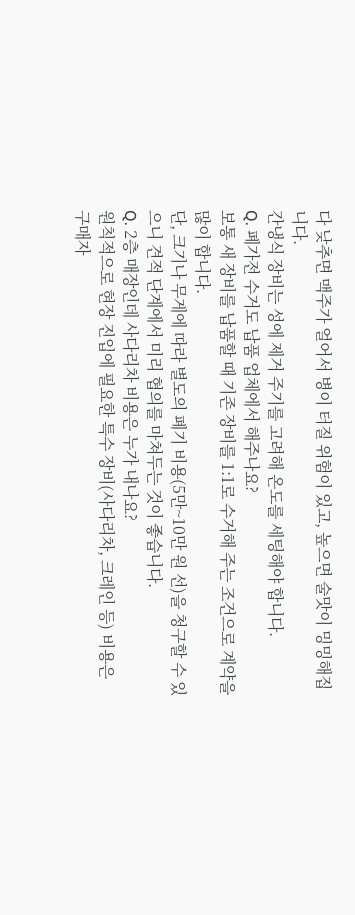다 낮추면 맥주가 얼어서 병이 터질 위험이 있고, 높으면 술맛이 밍밍해집니다.
간냉식 장비는 성에 제거 주기를 고려해 온도를 세팅해야 합니다.
Q. 폐가전 수거도 납품 업체에서 해주나요?
보통 새 장비를 납품할 때 기존 장비를 1:1로 수거해 주는 조건으로 계약을 많이 합니다.
단, 크기나 무게에 따라 별도의 폐기 비용(5만~10만 원 선)을 청구할 수 있으니 견적 단계에서 미리 협의를 마쳐두는 것이 좋습니다.
Q. 2층 매장인데 사다리차 비용은 누가 내나요?
원칙적으로 현장 진입에 필요한 특수 장비(사다리차, 크레인 등) 비용은 구매자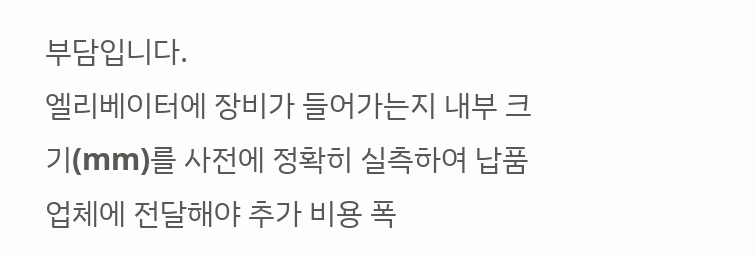부담입니다.
엘리베이터에 장비가 들어가는지 내부 크기(mm)를 사전에 정확히 실측하여 납품 업체에 전달해야 추가 비용 폭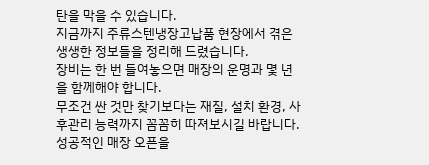탄을 막을 수 있습니다.
지금까지 주류스텐냉장고납품 현장에서 겪은 생생한 정보들을 정리해 드렸습니다.
장비는 한 번 들여놓으면 매장의 운명과 몇 년을 함께해야 합니다.
무조건 싼 것만 찾기보다는 재질, 설치 환경, 사후관리 능력까지 꼼꼼히 따져보시길 바랍니다.
성공적인 매장 오픈을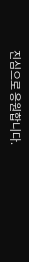진심으로 응원합니다.